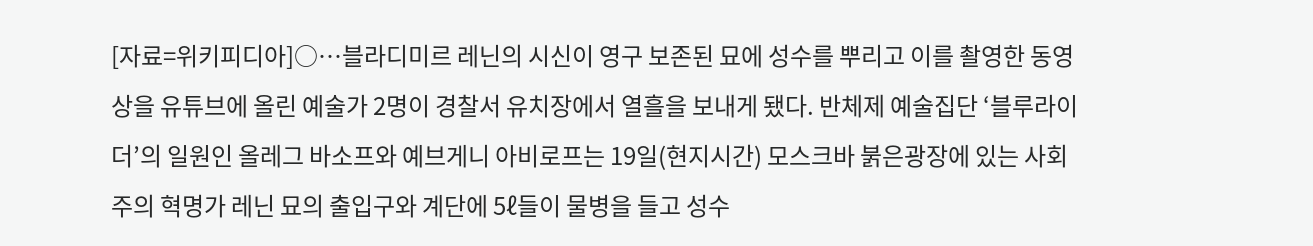[자료=위키피디아]○…블라디미르 레닌의 시신이 영구 보존된 묘에 성수를 뿌리고 이를 촬영한 동영상을 유튜브에 올린 예술가 2명이 경찰서 유치장에서 열흘을 보내게 됐다. 반체제 예술집단 ‘블루라이더’의 일원인 올레그 바소프와 예브게니 아비로프는 19일(현지시간) 모스크바 붉은광장에 있는 사회주의 혁명가 레닌 묘의 출입구와 계단에 5ℓ들이 물병을 들고 성수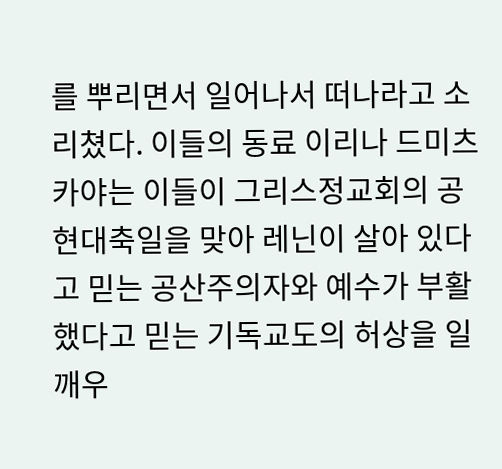를 뿌리면서 일어나서 떠나라고 소리쳤다. 이들의 동료 이리나 드미츠카야는 이들이 그리스정교회의 공현대축일을 맞아 레닌이 살아 있다고 믿는 공산주의자와 예수가 부활했다고 믿는 기독교도의 허상을 일깨우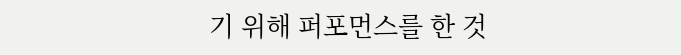기 위해 퍼포먼스를 한 것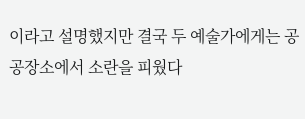이라고 설명했지만 결국 두 예술가에게는 공공장소에서 소란을 피웠다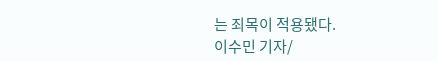는 죄목이 적용됐다.
이수민 기자/